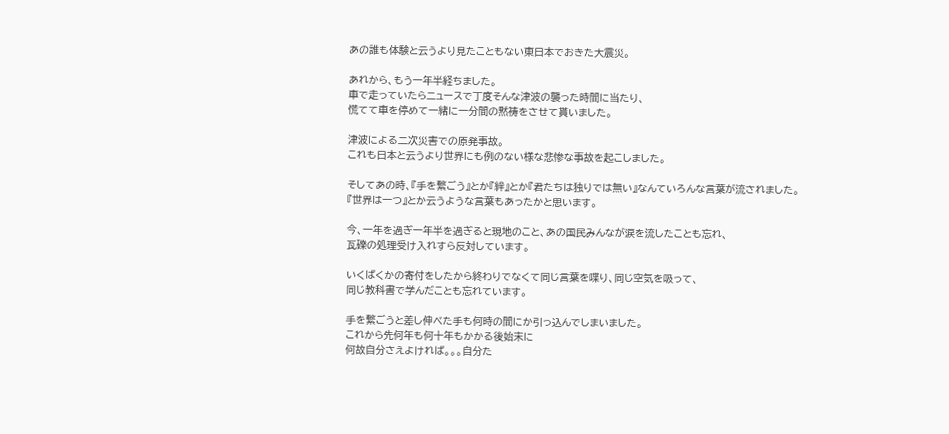あの誰も体験と云うより見たこともない東日本でおきた大震災。

あれから、もう一年半経ちました。
車で走っていたらニュースで丁度そんな津波の襲った時間に当たり、
慌てて車を停めて一緒に一分間の黙祷をさせて貰いました。

津波による二次災害での原発事故。
これも日本と云うより世界にも例のない様な悲惨な事故を起こしました。

そしてあの時、『手を繋ごう』とか『絆』とか『君たちは独りでは無い』なんていろんな言葉が流されました。
『世界は一つ』とか云うような言葉もあったかと思います。

今、一年を過ぎ一年半を過ぎると現地のこと、あの国民みんなが涙を流したことも忘れ、
瓦礫の処理受け入れすら反対しています。

いくばくかの寄付をしたから終わりでなくて同じ言葉を喋り、同じ空気を吸って、
同じ教科書で学んだことも忘れています。

手を繋ごうと差し伸べた手も何時の間にか引っ込んでしまいました。
これから先何年も何十年もかかる後始末に
何故自分さえよければ。。。自分た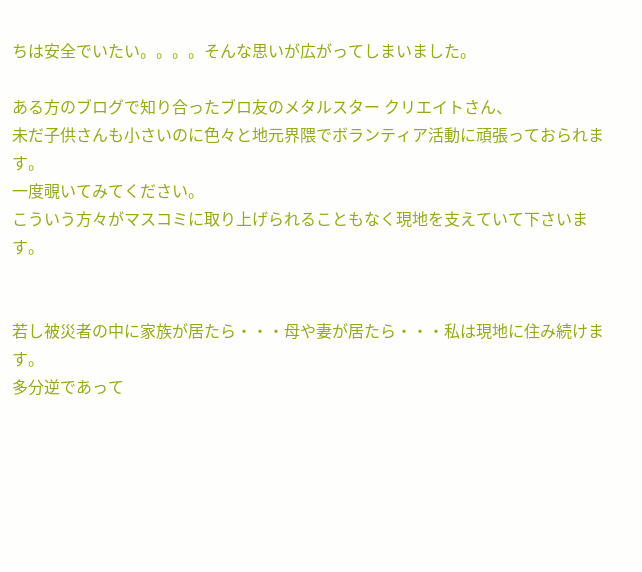ちは安全でいたい。。。。そんな思いが広がってしまいました。

ある方のブログで知り合ったブロ友のメタルスター クリエイトさん、
未だ子供さんも小さいのに色々と地元界隈でボランティア活動に頑張っておられます。
一度覗いてみてください。
こういう方々がマスコミに取り上げられることもなく現地を支えていて下さいます。


若し被災者の中に家族が居たら・・・母や妻が居たら・・・私は現地に住み続けます。
多分逆であって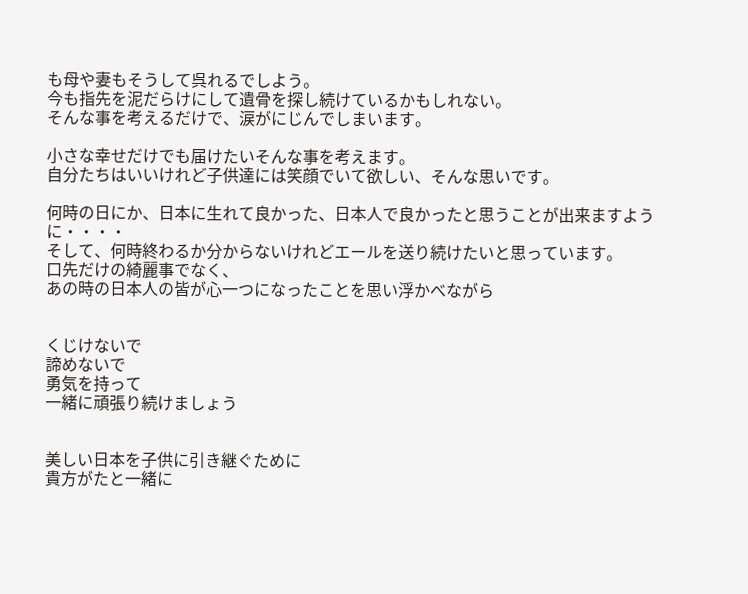も母や妻もそうして呉れるでしよう。
今も指先を泥だらけにして遺骨を探し続けているかもしれない。
そんな事を考えるだけで、涙がにじんでしまいます。

小さな幸せだけでも届けたいそんな事を考えます。
自分たちはいいけれど子供達には笑顔でいて欲しい、そんな思いです。

何時の日にか、日本に生れて良かった、日本人で良かったと思うことが出来ますように・・・・
そして、何時終わるか分からないけれどエールを送り続けたいと思っています。
口先だけの綺麗事でなく、
あの時の日本人の皆が心一つになったことを思い浮かべながら


くじけないで
諦めないで
勇気を持って
一緒に頑張り続けましょう


美しい日本を子供に引き継ぐために
貴方がたと一緒に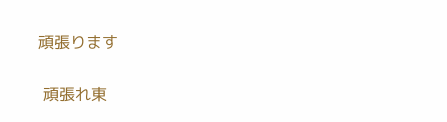頑張ります

 頑張れ東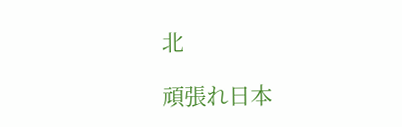北

頑張れ日本